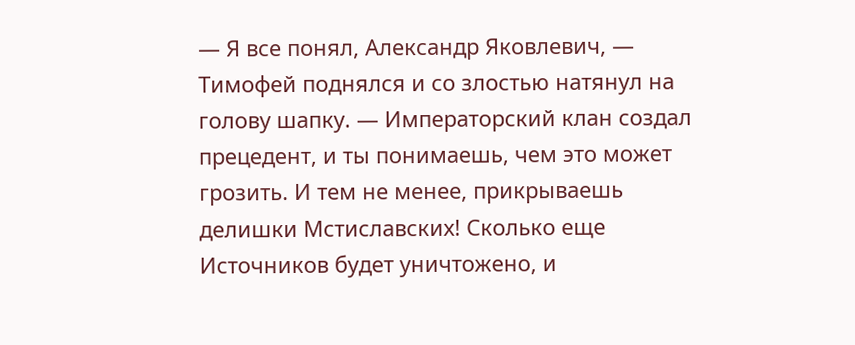— Я все понял, Александр Яковлевич, — Тимофей поднялся и со злостью натянул на голову шапку. — Императорский клан создал прецедент, и ты понимаешь, чем это может грозить. И тем не менее, прикрываешь делишки Мстиславских! Сколько еще Источников будет уничтожено, и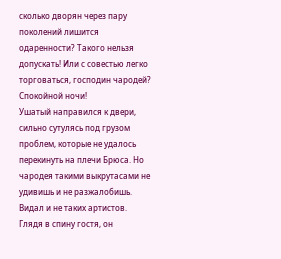сколько дворян через пару поколений лишится одаренности? Такого нельзя допускать! Или с совестью легко торговаться, господин чародей? Спокойной ночи!
Ушатый направился к двери, сильно сутулясь под грузом проблем, которые не удалось перекинуть на плечи Брюса. Но чародея такими выкрутасами не удивишь и не разжалобишь. Видал и не таких артистов. Глядя в спину гостя, он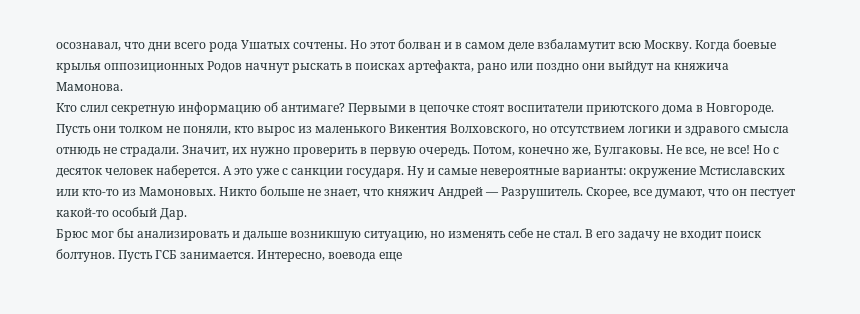осознавал, что дни всего рода Ушатых сочтены. Но этот болван и в самом деле взбаламутит всю Москву. Когда боевые крылья оппозиционных Родов начнут рыскать в поисках артефакта, рано или поздно они выйдут на княжича Мамонова.
Кто слил секретную информацию об антимаге? Первыми в цепочке стоят воспитатели приютского дома в Новгороде. Пусть они толком не поняли, кто вырос из маленького Викентия Волховского, но отсутствием логики и здравого смысла отнюдь не страдали. Значит, их нужно проверить в первую очередь. Потом, конечно же, Булгаковы. Не все, не все! Но с десяток человек наберется. А это уже с санкции государя. Ну и самые невероятные варианты: окружение Мстиславских или кто-то из Мамоновых. Никто больше не знает, что княжич Андрей — Разрушитель. Скорее, все думают, что он пестует какой-то особый Дар.
Брюс мог бы анализировать и дальше возникшую ситуацию, но изменять себе не стал. В его задачу не входит поиск болтунов. Пусть ГСБ занимается. Интересно, воевода еще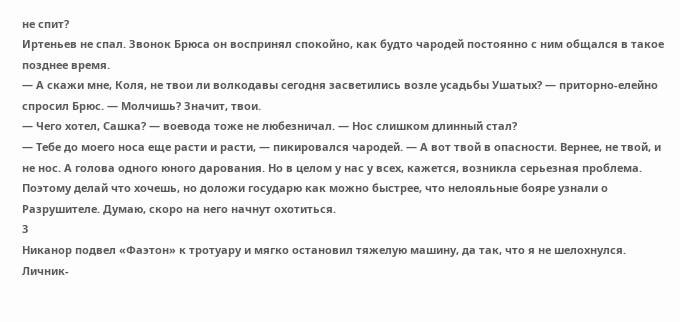не спит?
Иртеньев не спал. Звонок Брюса он воспринял спокойно, как будто чародей постоянно с ним общался в такое позднее время.
— А скажи мне, Коля, не твои ли волкодавы сегодня засветились возле усадьбы Ушатых? — приторно-елейно спросил Брюс. — Молчишь? Значит, твои.
— Чего хотел, Сашка? — воевода тоже не любезничал. — Нос слишком длинный стал?
— Тебе до моего носа еще расти и расти, — пикировался чародей. — А вот твой в опасности. Вернее, не твой, и не нос. А голова одного юного дарования. Но в целом у нас у всех, кажется, возникла серьезная проблема. Поэтому делай что хочешь, но доложи государю как можно быстрее, что нелояльные бояре узнали о Разрушителе. Думаю, скоро на него начнут охотиться.
3
Никанор подвел «Фаэтон» к тротуару и мягко остановил тяжелую машину, да так, что я не шелохнулся. Личник-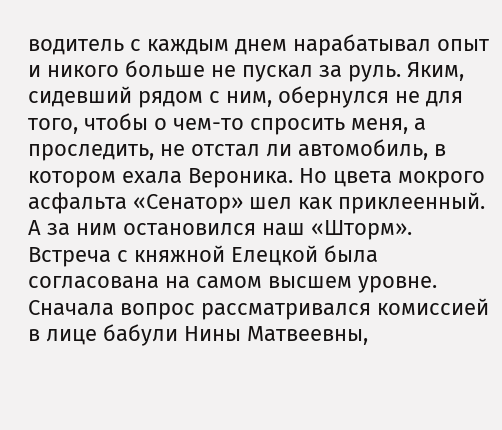водитель с каждым днем нарабатывал опыт и никого больше не пускал за руль. Яким, сидевший рядом с ним, обернулся не для того, чтобы о чем-то спросить меня, а проследить, не отстал ли автомобиль, в котором ехала Вероника. Но цвета мокрого асфальта «Сенатор» шел как приклеенный. А за ним остановился наш «Шторм».
Встреча с княжной Елецкой была согласована на самом высшем уровне. Сначала вопрос рассматривался комиссией в лице бабули Нины Матвеевны,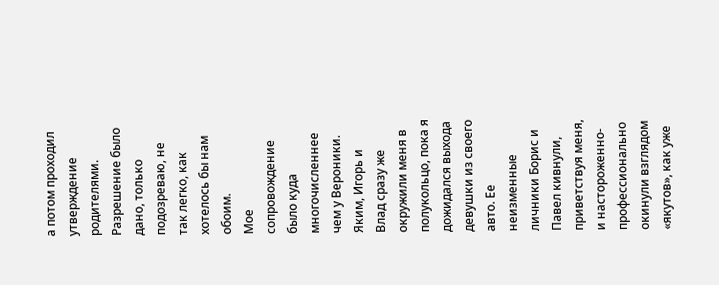а потом проходил утверждение родителями. Разрешение было дано, только подозреваю, не так легко, как хотелось бы нам обоим.
Мое сопровождение было куда многочисленнее чем у Вероники. Яким, Игорь и Влад сразу же окружили меня в полукольцо, пока я дожидался выхода девушки из своего авто. Ее неизменные личники Борис и Павел кивнули, приветствуя меня, и настороженно-профессионально окинули взглядом «якутов», как уже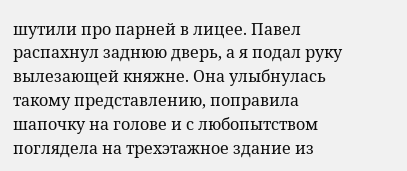шутили про парней в лицее. Павел распахнул заднюю дверь, а я подал руку вылезающей княжне. Она улыбнулась такому представлению, поправила шапочку на голове и с любопытством поглядела на трехэтажное здание из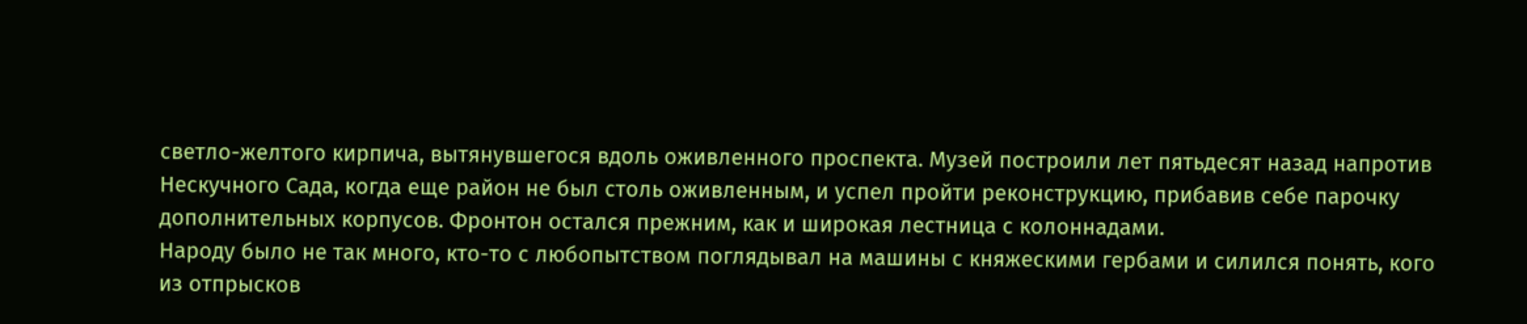светло-желтого кирпича, вытянувшегося вдоль оживленного проспекта. Музей построили лет пятьдесят назад напротив Нескучного Сада, когда еще район не был столь оживленным, и успел пройти реконструкцию, прибавив себе парочку дополнительных корпусов. Фронтон остался прежним, как и широкая лестница с колоннадами.
Народу было не так много, кто-то с любопытством поглядывал на машины с княжескими гербами и силился понять, кого из отпрысков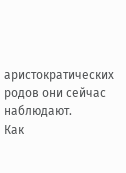аристократических родов они сейчас наблюдают.
Как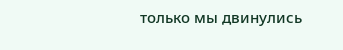только мы двинулись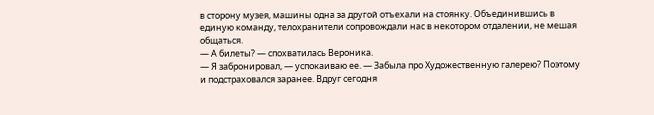в сторону музея, машины одна за другой отъехали на стоянку. Объединившись в единую команду, телохранители сопровождали нас в некотором отдалении, не мешая общаться.
— А билеты? — спохватилась Вероника.
— Я забронировал, — успокаиваю ее. — Забыла про Художественную галерею? Поэтому и подстраховался заранее. Вдруг сегодня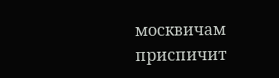москвичам приспичит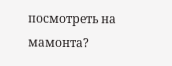посмотреть на мамонта?